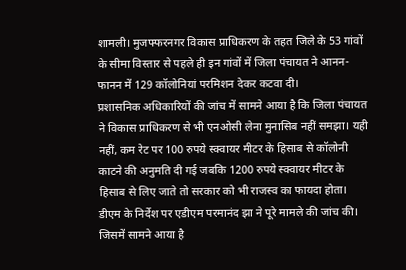शामली। मुजफ्फरनगर विकास प्राधिकरण के तहत जिले के 53 गांवों के सीमा विस्तार से पहले ही इन गांवों में जिला पंचायत ने आनन-फानन में 129 कॉलोनियां परमिशन देकर कटवा दी।
प्रशासनिक अधिकारियों की जांच में सामने आया है कि जिला पंचायत ने विकास प्राधिकरण से भी एनओसी लेना मुनासिब नहीं समझा। यही नहीं, कम रेट पर 100 रुपये स्क्वायर मीटर के हिसाब से कॉलोनी काटने की अनुमति दी गई जबकि 1200 रुपये स्क्वायर मीटर के हिसाब से लिए जाते तो सरकार को भी राजस्व का फायदा होता।
डीएम के निर्देश पर एडीएम परमानंद झा ने पूरे मामले की जांच की। जिसमें सामने आया है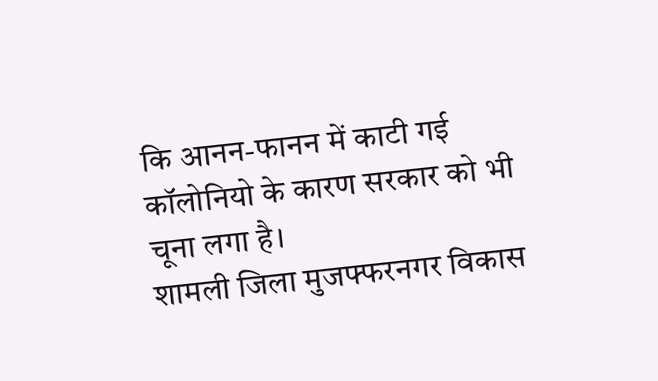कि आनन-फानन में काटी गई कॉलोनियो के कारण सरकार को भी चूना लगा है।
शामली जिला मुजफ्फरनगर विकास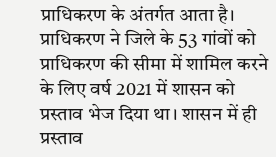प्राधिकरण के अंतर्गत आता है। प्राधिकरण ने जिले के 53 गांवों को प्राधिकरण की सीमा में शामिल करने के लिए वर्ष 2021 में शासन को प्रस्ताव भेज दिया था। शासन में ही प्रस्ताव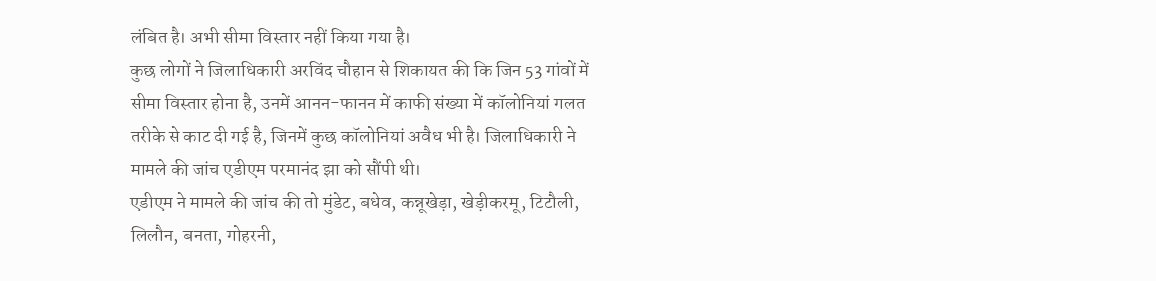लंबित है। अभी सीमा विस्तार नहीं किया गया है।
कुछ लोगों ने जिलाधिकारी अरविंद चौहान से शिकायत की कि जिन 53 गांवों में सीमा विस्तार होना है, उनमें आनन-फानन में काफी संख्या में कॉलोनियां गलत तरीके से काट दी गई है, जिनमें कुछ कॉलोनियां अवैध भी है। जिलाधिकारी ने मामले की जांच एडीएम परमानंद झा को सौंपी थी।
एडीएम ने मामले की जांच की तो मुंडेट, बधेव, कन्नूखेड़ा, खेड़ीकरमू, टिटौली, लिलौन, बनता, गोहरनी,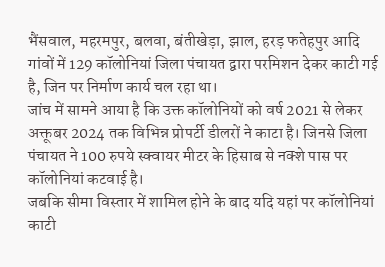भैंसवाल, महरमपुर, बलवा, बंतीखेड़ा, झाल, हरड़ फतेहपुर आदि गांवों में 129 कॉलोनियां जिला पंचायत द्वारा परमिशन देकर काटी गई है, जिन पर निर्माण कार्य चल रहा था।
जांच में सामने आया है कि उक्त कॉलोनियों को वर्ष 2021 से लेकर अक्तूबर 2024 तक विभिन्न प्रोपर्टी डीलरों ने काटा है। जिनसे जिला पंचायत ने 100 रुपये स्क्वायर मीटर के हिसाब से नक्शे पास पर कॉलोनियां कटवाई है।
जबकि सीमा विस्तार में शामिल होने के बाद यदि यहां पर कॉलोनियां काटी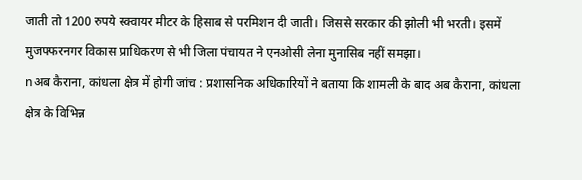जाती तो 1200 रुपये स्क्वायर मीटर के हिसाब से परमिशन दी जाती। जिससे सरकार की झोली भी भरती। इसमें मुजफ्फरनगर विकास प्राधिकरण से भी जिला पंचायत ने एनओसी लेना मुनासिब नहीं समझा।
nअब कैराना, कांधला क्षेत्र में होगी जांच : प्रशासनिक अधिकारियों ने बताया कि शामली के बाद अब कैराना, कांधला क्षेत्र के विभिन्न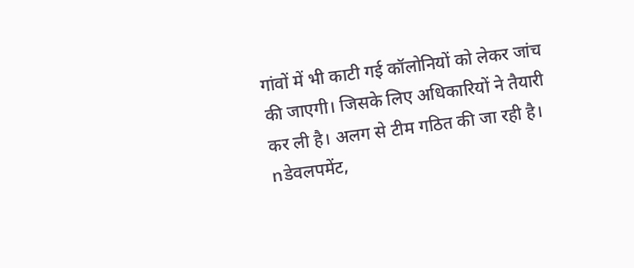गांवों में भी काटी गई कॉलोनियों को लेकर जांच की जाएगी। जिसके लिए अधिकारियों ने तैयारी कर ली है। अलग से टीम गठित की जा रही है।
nडेवलपमेंट,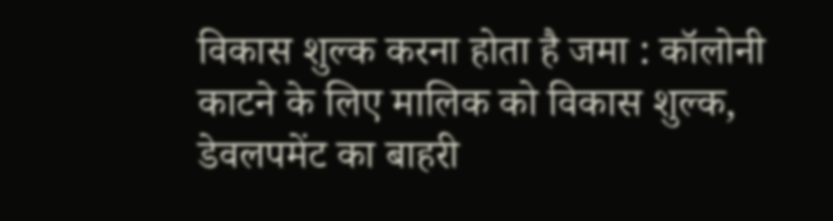विकास शुल्क करना होता है जमा : कॉलोनी काटने के लिए मालिक को विकास शुल्क, डेवलपमेंट का बाहरी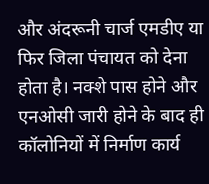और अंदरूनी चार्ज एमडीए या फिर जिला पंचायत को देना होता है। नक्शे पास होने और एनओसी जारी होने के बाद ही कॉलोनियों में निर्माण कार्य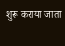शुरू कराया जाता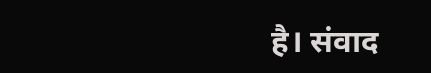है। संवाद